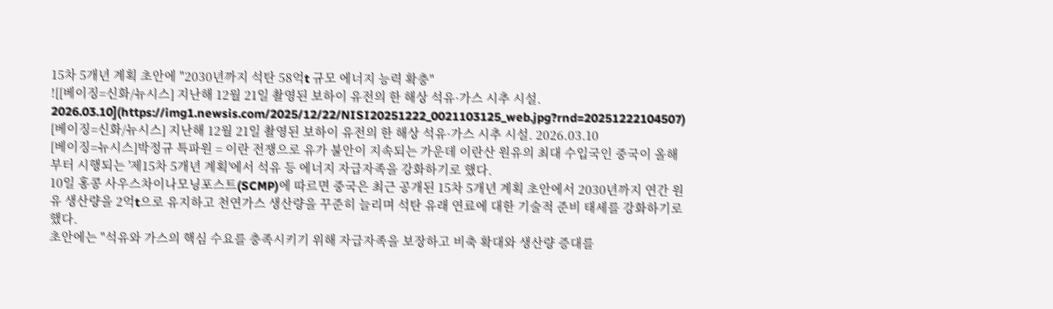15차 5개년 계획 초안에 "2030년까지 석탄 58억t 규모 에너지 능력 확충"
![[베이징=신화/뉴시스] 지난해 12월 21일 촬영된 보하이 유전의 한 해상 석유·가스 시추 시설. 2026.03.10](https://img1.newsis.com/2025/12/22/NISI20251222_0021103125_web.jpg?rnd=20251222104507)
[베이징=신화/뉴시스] 지난해 12월 21일 촬영된 보하이 유전의 한 해상 석유·가스 시추 시설. 2026.03.10
[베이징=뉴시스]박정규 특파원 = 이란 전쟁으로 유가 불안이 지속되는 가운데 이란산 원유의 최대 수입국인 중국이 올해부터 시행되는 '제15차 5개년 계획'에서 석유 등 에너지 자급자족을 강화하기로 했다.
10일 홍콩 사우스차이나모닝포스트(SCMP)에 따르면 중국은 최근 공개된 15차 5개년 계획 초안에서 2030년까지 연간 원유 생산량을 2억t으로 유지하고 천연가스 생산량을 꾸준히 늘리며 석탄 유래 연료에 대한 기술적 준비 태세를 강화하기로 했다.
초안에는 "석유와 가스의 핵심 수요를 충족시키기 위해 자급자족을 보장하고 비축 확대와 생산량 증대를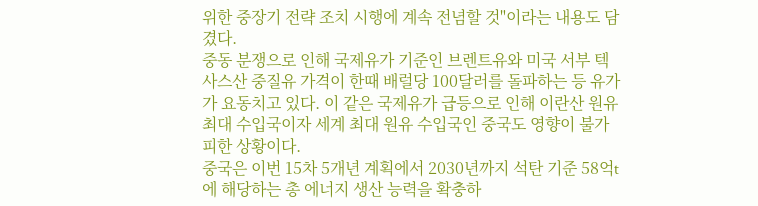위한 중장기 전략 조치 시행에 계속 전념할 것"이라는 내용도 담겼다.
중동 분쟁으로 인해 국제유가 기준인 브렌트유와 미국 서부 텍사스산 중질유 가격이 한때 배럴당 100달러를 돌파하는 등 유가가 요동치고 있다. 이 같은 국제유가 급등으로 인해 이란산 원유 최대 수입국이자 세계 최대 원유 수입국인 중국도 영향이 불가피한 상황이다.
중국은 이번 15차 5개년 계획에서 2030년까지 석탄 기준 58억t에 해당하는 총 에너지 생산 능력을 확충하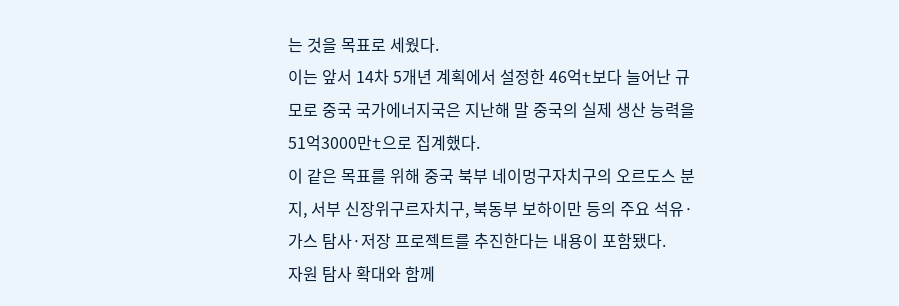는 것을 목표로 세웠다.
이는 앞서 14차 5개년 계획에서 설정한 46억t보다 늘어난 규모로 중국 국가에너지국은 지난해 말 중국의 실제 생산 능력을 51억3000만t으로 집계했다.
이 같은 목표를 위해 중국 북부 네이멍구자치구의 오르도스 분지, 서부 신장위구르자치구, 북동부 보하이만 등의 주요 석유·가스 탐사·저장 프로젝트를 추진한다는 내용이 포함됐다.
자원 탐사 확대와 함께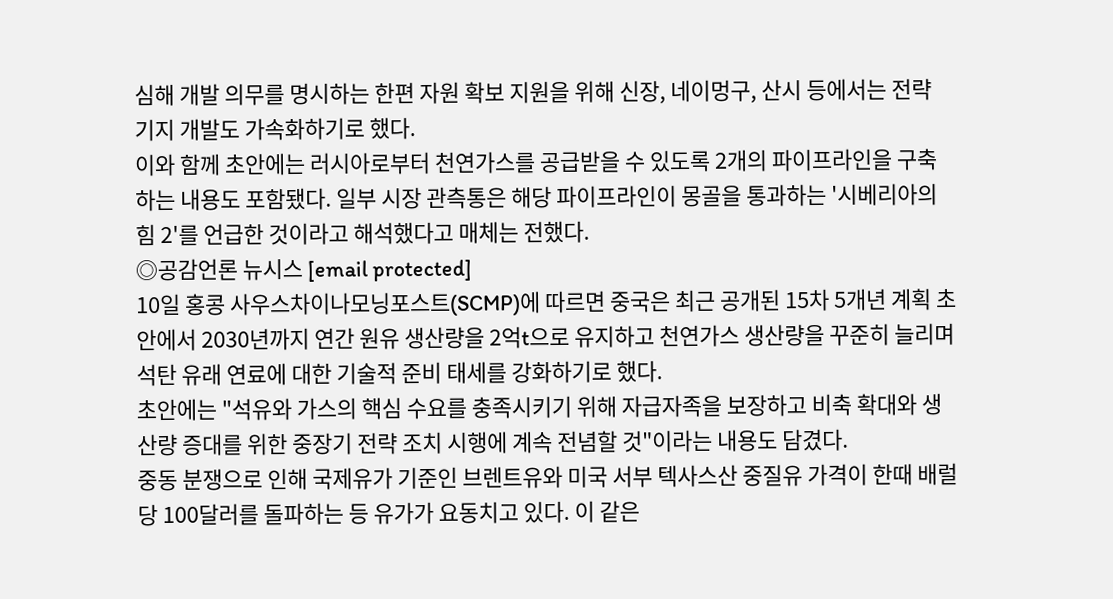심해 개발 의무를 명시하는 한편 자원 확보 지원을 위해 신장, 네이멍구, 산시 등에서는 전략 기지 개발도 가속화하기로 했다.
이와 함께 초안에는 러시아로부터 천연가스를 공급받을 수 있도록 2개의 파이프라인을 구축하는 내용도 포함됐다. 일부 시장 관측통은 해당 파이프라인이 몽골을 통과하는 '시베리아의 힘 2'를 언급한 것이라고 해석했다고 매체는 전했다.
◎공감언론 뉴시스 [email protected]
10일 홍콩 사우스차이나모닝포스트(SCMP)에 따르면 중국은 최근 공개된 15차 5개년 계획 초안에서 2030년까지 연간 원유 생산량을 2억t으로 유지하고 천연가스 생산량을 꾸준히 늘리며 석탄 유래 연료에 대한 기술적 준비 태세를 강화하기로 했다.
초안에는 "석유와 가스의 핵심 수요를 충족시키기 위해 자급자족을 보장하고 비축 확대와 생산량 증대를 위한 중장기 전략 조치 시행에 계속 전념할 것"이라는 내용도 담겼다.
중동 분쟁으로 인해 국제유가 기준인 브렌트유와 미국 서부 텍사스산 중질유 가격이 한때 배럴당 100달러를 돌파하는 등 유가가 요동치고 있다. 이 같은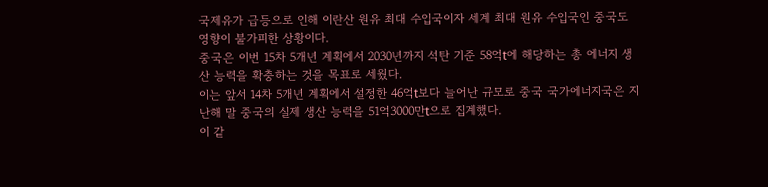국제유가 급등으로 인해 이란산 원유 최대 수입국이자 세계 최대 원유 수입국인 중국도 영향이 불가피한 상황이다.
중국은 이번 15차 5개년 계획에서 2030년까지 석탄 기준 58억t에 해당하는 총 에너지 생산 능력을 확충하는 것을 목표로 세웠다.
이는 앞서 14차 5개년 계획에서 설정한 46억t보다 늘어난 규모로 중국 국가에너지국은 지난해 말 중국의 실제 생산 능력을 51억3000만t으로 집계했다.
이 같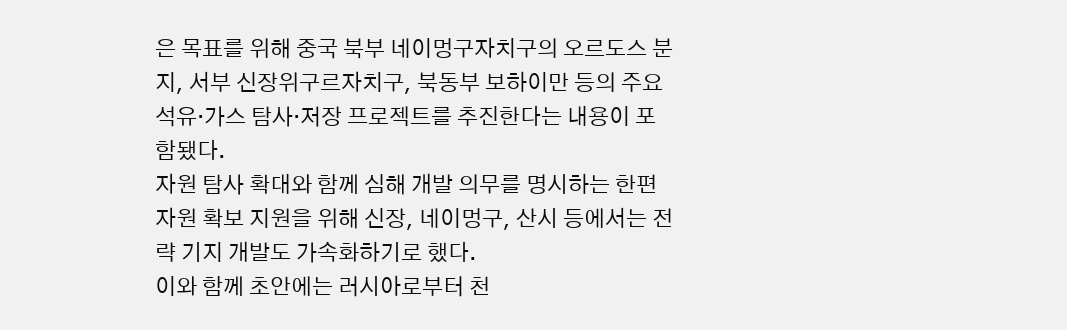은 목표를 위해 중국 북부 네이멍구자치구의 오르도스 분지, 서부 신장위구르자치구, 북동부 보하이만 등의 주요 석유·가스 탐사·저장 프로젝트를 추진한다는 내용이 포함됐다.
자원 탐사 확대와 함께 심해 개발 의무를 명시하는 한편 자원 확보 지원을 위해 신장, 네이멍구, 산시 등에서는 전략 기지 개발도 가속화하기로 했다.
이와 함께 초안에는 러시아로부터 천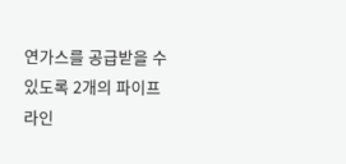연가스를 공급받을 수 있도록 2개의 파이프라인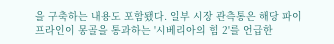을 구축하는 내용도 포함됐다. 일부 시장 관측통은 해당 파이프라인이 몽골을 통과하는 '시베리아의 힘 2'를 언급한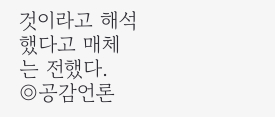것이라고 해석했다고 매체는 전했다.
◎공감언론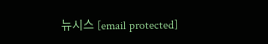뉴시스 [email protected]